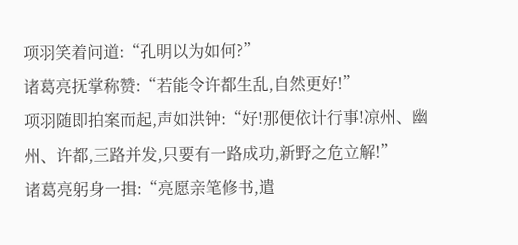项羽笑着问道:“孔明以为如何?”
诸葛亮抚掌称赞:“若能令许都生乱,自然更好!”
项羽随即拍案而起,声如洪钟:“好!那便依计行事!凉州、幽州、许都,三路并发,只要有一路成功,新野之危立解!”
诸葛亮躬身一揖:“亮愿亲笔修书,遣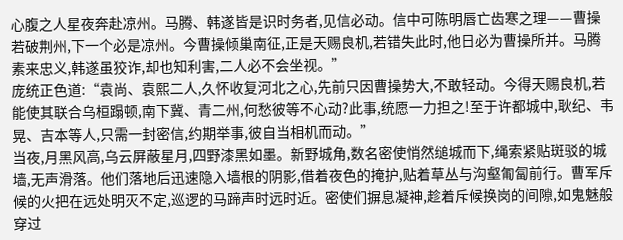心腹之人星夜奔赴凉州。马腾、韩遂皆是识时务者,见信必动。信中可陈明唇亡齿寒之理——曹操若破荆州,下一个必是凉州。今曹操倾巢南征,正是天赐良机,若错失此时,他日必为曹操所并。马腾素来忠义,韩遂虽狡诈,却也知利害,二人必不会坐视。”
庞统正色道:“袁尚、袁熙二人,久怀收复河北之心,先前只因曹操势大,不敢轻动。今得天赐良机,若能使其联合乌桓蹋顿,南下冀、青二州,何愁彼等不心动?此事,统愿一力担之!至于许都城中,耿纪、韦晃、吉本等人,只需一封密信,约期举事,彼自当相机而动。”
当夜,月黑风高,乌云屏蔽星月,四野漆黑如墨。新野城角,数名密使悄然缒城而下,绳索紧贴斑驳的城墙,无声滑落。他们落地后迅速隐入墙根的阴影,借着夜色的掩护,贴着草丛与沟壑匍匐前行。曹军斥候的火把在远处明灭不定,巡逻的马蹄声时远时近。密使们摒息凝神,趁着斥候换岗的间隙,如鬼魅般穿过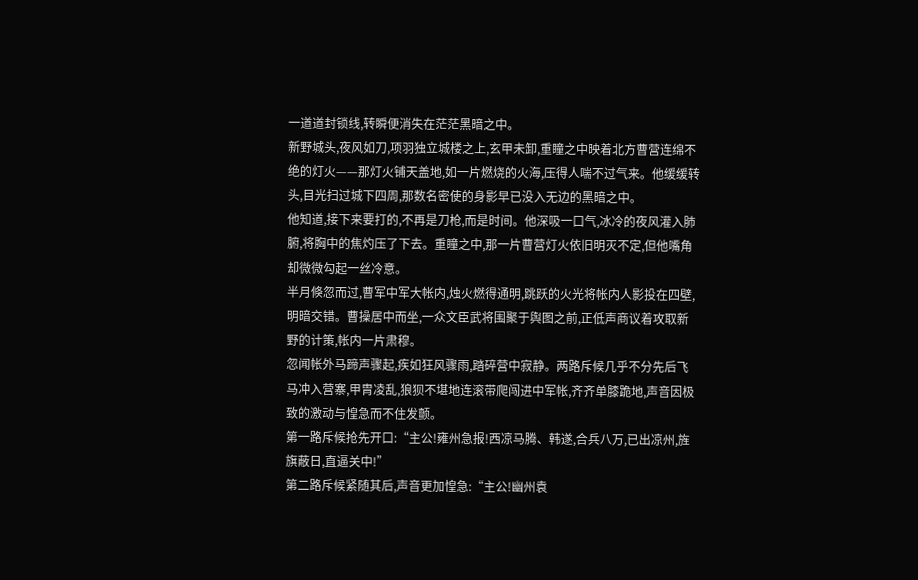一道道封锁线,转瞬便消失在茫茫黑暗之中。
新野城头,夜风如刀,项羽独立城楼之上,玄甲未卸,重瞳之中映着北方曹营连绵不绝的灯火——那灯火铺天盖地,如一片燃烧的火海,压得人喘不过气来。他缓缓转头,目光扫过城下四周,那数名密使的身影早已没入无边的黑暗之中。
他知道,接下来要打的,不再是刀枪,而是时间。他深吸一口气,冰冷的夜风灌入肺腑,将胸中的焦灼压了下去。重瞳之中,那一片曹营灯火依旧明灭不定,但他嘴角却微微勾起一丝冷意。
半月倏忽而过,曹军中军大帐内,烛火燃得通明,跳跃的火光将帐内人影投在四壁,明暗交错。曹操居中而坐,一众文臣武将围聚于舆图之前,正低声商议着攻取新野的计策,帐内一片肃穆。
忽闻帐外马蹄声骤起,疾如狂风骤雨,踏碎营中寂静。两路斥候几乎不分先后飞马冲入营寨,甲胄凌乱,狼狈不堪地连滚带爬闯进中军帐,齐齐单膝跪地,声音因极致的激动与惶急而不住发颤。
第一路斥候抢先开口:“主公!雍州急报!西凉马腾、韩遂,合兵八万,已出凉州,旌旗蔽日,直逼关中!”
第二路斥候紧随其后,声音更加惶急:“主公!幽州袁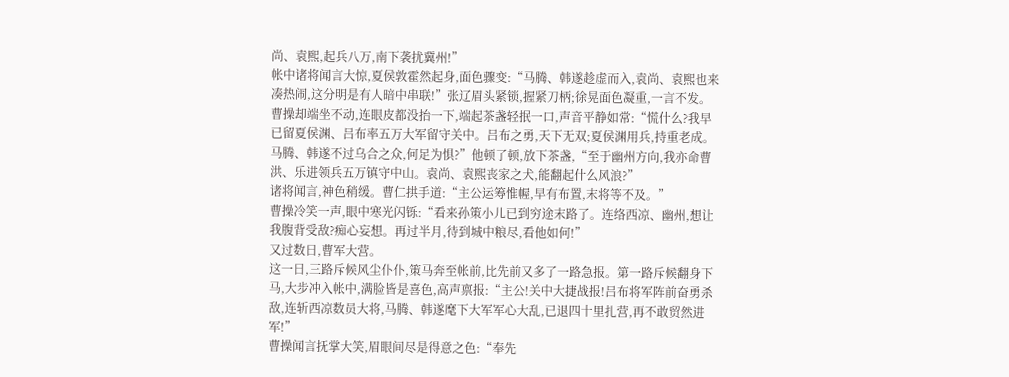尚、袁熙,起兵八万,南下袭扰冀州!”
帐中诸将闻言大惊,夏侯敦霍然起身,面色骤变:“马腾、韩遂趁虚而入,袁尚、袁熙也来凑热闹,这分明是有人暗中串联!”张辽眉头紧锁,握紧刀柄;徐晃面色凝重,一言不发。
曹操却端坐不动,连眼皮都没抬一下,端起茶盏轻抿一口,声音平静如常:“慌什么?我早已留夏侯渊、吕布率五万大军留守关中。吕布之勇,天下无双;夏侯渊用兵,持重老成。马腾、韩遂不过乌合之众,何足为惧?”他顿了顿,放下茶盏,“至于幽州方向,我亦命曹洪、乐进领兵五万镇守中山。袁尚、袁熙丧家之犬,能翻起什么风浪?”
诸将闻言,神色稍缓。曹仁拱手道:“主公运筹惟幄,早有布置,末将等不及。”
曹操冷笑一声,眼中寒光闪铄:“看来孙策小儿已到穷途末路了。连络西凉、幽州,想让我腹背受敌?痴心妄想。再过半月,待到城中粮尽,看他如何!”
又过数日,曹军大营。
这一日,三路斥候风尘仆仆,策马奔至帐前,比先前又多了一路急报。第一路斥候翻身下马,大步冲入帐中,满脸皆是喜色,高声禀报:“主公!关中大捷战报!吕布将军阵前奋勇杀敌,连斩西凉数员大将,马腾、韩遂麾下大军军心大乱,已退四十里扎营,再不敢贸然进军!”
曹操闻言抚掌大笑,眉眼间尽是得意之色:“奉先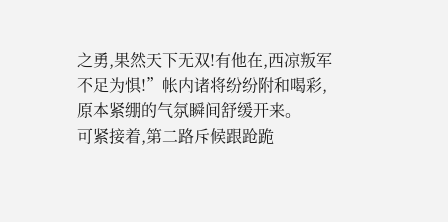之勇,果然天下无双!有他在,西凉叛军不足为惧!”帐内诸将纷纷附和喝彩,原本紧绷的气氛瞬间舒缓开来。
可紧接着,第二路斥候跟跄跪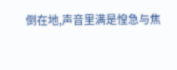倒在地,声音里满是惶急与焦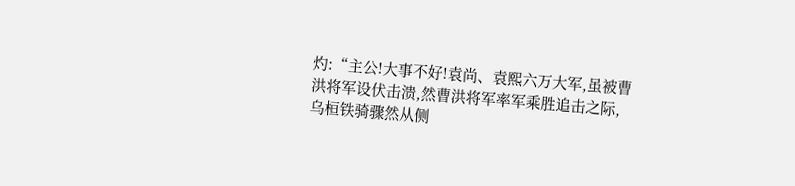灼:“主公!大事不好!袁尚、袁熙六万大军,虽被曹洪将军设伏击溃,然曹洪将军率军乘胜追击之际,乌桓铁骑骤然从侧